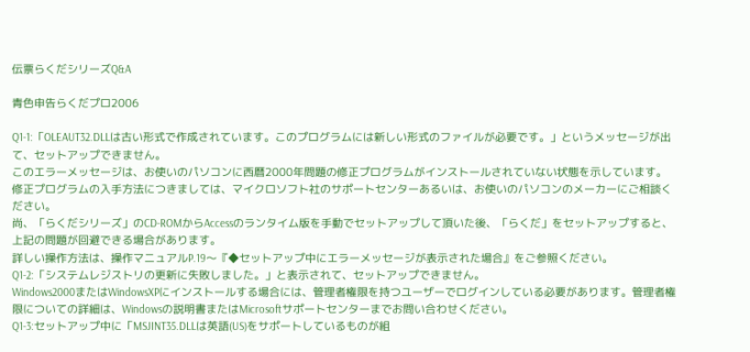伝票らくだシリーズQ&A

青色申告らくだプロ2006

Q1-1:「OLEAUT32.DLLは古い形式で作成されています。このプログラムには新しい形式のファイルが必要です。」というメッセージが出て、セットアップできません。
このエラーメッセージは、お使いのパソコンに西暦2000年問題の修正プログラムがインストールされていない状態を示しています。
修正プログラムの入手方法につきましては、マイクロソフト社のサポートセンターあるいは、お使いのパソコンのメーカーにご相談ください。
尚、「らくだシリーズ」のCD-ROMからAccessのランタイム版を手動でセットアップして頂いた後、「らくだ」をセットアップすると、上記の問題が回避できる場合があります。
詳しい操作方法は、操作マニュアルP.19〜『◆セットアップ中にエラーメッセージが表示された場合』をご参照ください。
Q1-2:「システムレジストリの更新に失敗しました。」と表示されて、セットアップできません。
Windows2000またはWindowsXPにインストールする場合には、管理者権限を持つユーザーでログインしている必要があります。管理者権限についての詳細は、Windowsの説明書またはMicrosoftサポートセンターまでお問い合わせください。
Q1-3:セットアップ中に「MSJINT35.DLLは英語(US)をサポートしているものが組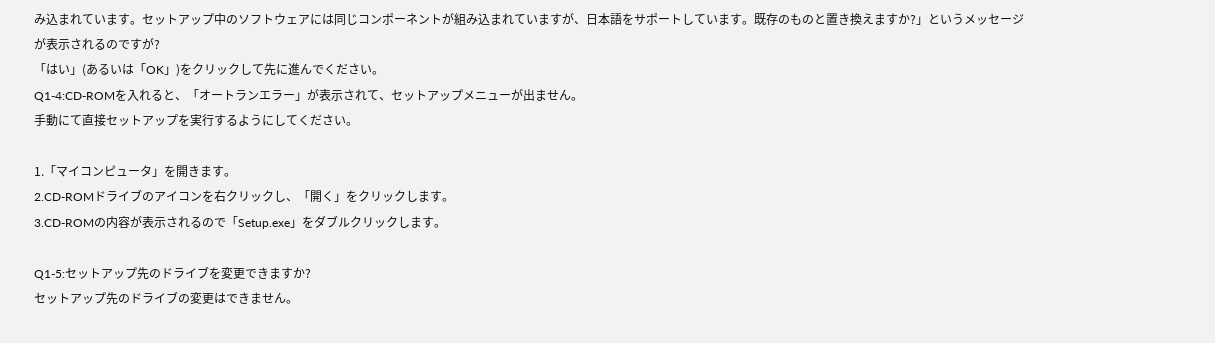み込まれています。セットアップ中のソフトウェアには同じコンポーネントが組み込まれていますが、日本語をサポートしています。既存のものと置き換えますか?」というメッセージが表示されるのですが?
「はい」(あるいは「OK」)をクリックして先に進んでください。
Q1-4:CD-ROMを入れると、「オートランエラー」が表示されて、セットアップメニューが出ません。
手動にて直接セットアップを実行するようにしてください。

1.「マイコンピュータ」を開きます。
2.CD-ROMドライブのアイコンを右クリックし、「開く」をクリックします。
3.CD-ROMの内容が表示されるので「Setup.exe」をダブルクリックします。

Q1-5:セットアップ先のドライブを変更できますか?
セットアップ先のドライブの変更はできません。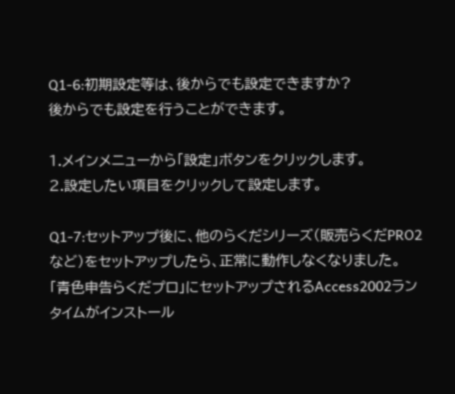Q1-6:初期設定等は、後からでも設定できますか?
後からでも設定を行うことができます。

1.メインメニューから「設定」ボタンをクリックします。
2.設定したい項目をクリックして設定します。

Q1-7:セットアップ後に、他のらくだシリーズ(販売らくだPRO2など)をセットアップしたら、正常に動作しなくなりました。
「青色申告らくだプロ」にセットアップされるAccess2002ランタイムがインストール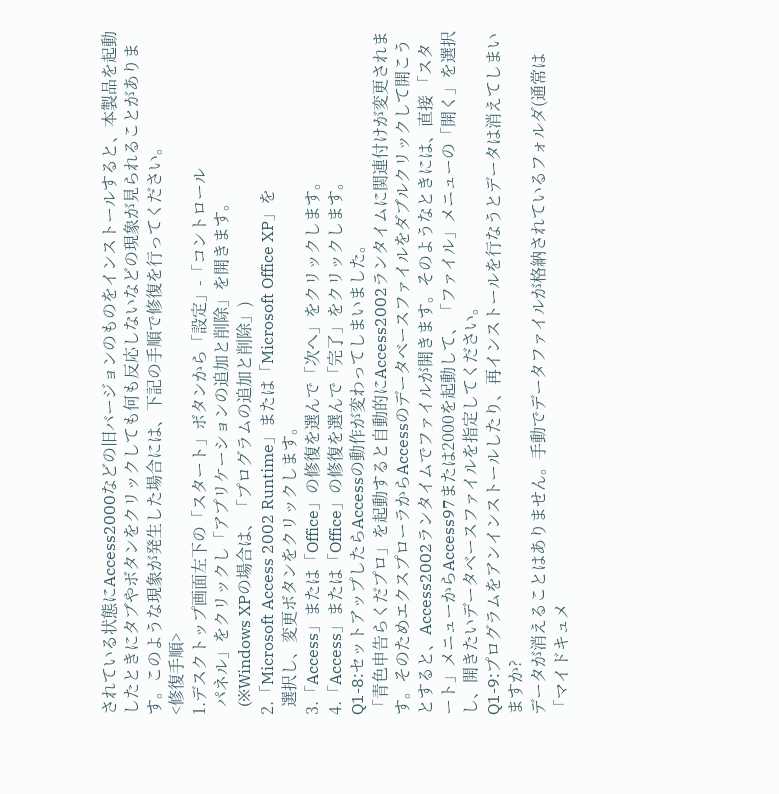されている状態にAccess2000などの旧バージョンのものをインストールすると、本製品を起動したときにタブやボタンをクリックしても何も反応しないなどの現象が見られることがあります。このような現象が発生した場合には、下記の手順で修復を行ってください。
<修復手順>
1.デスクトップ画面左下の「スタート」ボタンから「設定」-「コントロール
  パネル」をクリックし「アプリケーションの追加と削除」を開きます。
  (※Windows XPの場合は、「プログラムの追加と削除」)
2.「Microsoft Access 2002 Runtime」または「Microsoft Office XP」を
  選択し、変更ボタンをクリックします。
3.「Access」または「Office」の修復を選んで「次へ」をクリックします。
4.「Access」または「Office」の修復を選んで「完了」をクリックします。
Q1-8:セットアップしたらAccessの動作が変わってしまいました。
「青色申告らくだプロ」を起動すると自動的にAccess2002ランタイムに関連付けが変更されます。そのためエクスプローラからAccessのデータベースファイルをダブルクリックして開こうとすると、Access2002ランタイムでファイルが開きます。そのようなときには、直接 「スタート」メニューからAccess97または2000を起動して、「ファイル」メニューの「開く」を選択し、開きたいデータベースファイルを指定してください。
Q1-9:プログラムをアンインストールしたり、再インストールを行なうとデータは消えてしまいますか?
データが消えることはありません。手動でデータファイルが格納されているフォルダ(通常は「マイドキュメ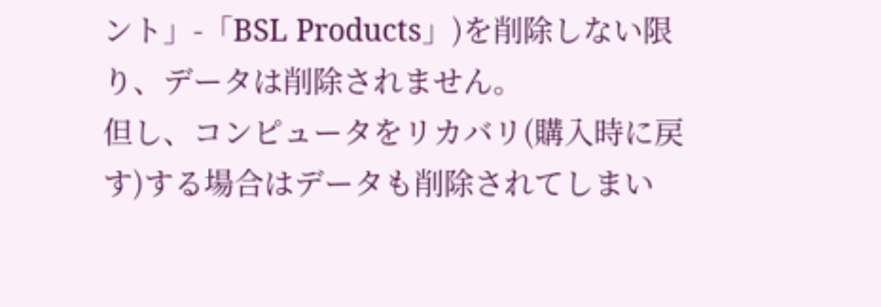ント」-「BSL Products」)を削除しない限り、データは削除されません。
但し、コンピュータをリカバリ(購入時に戻す)する場合はデータも削除されてしまい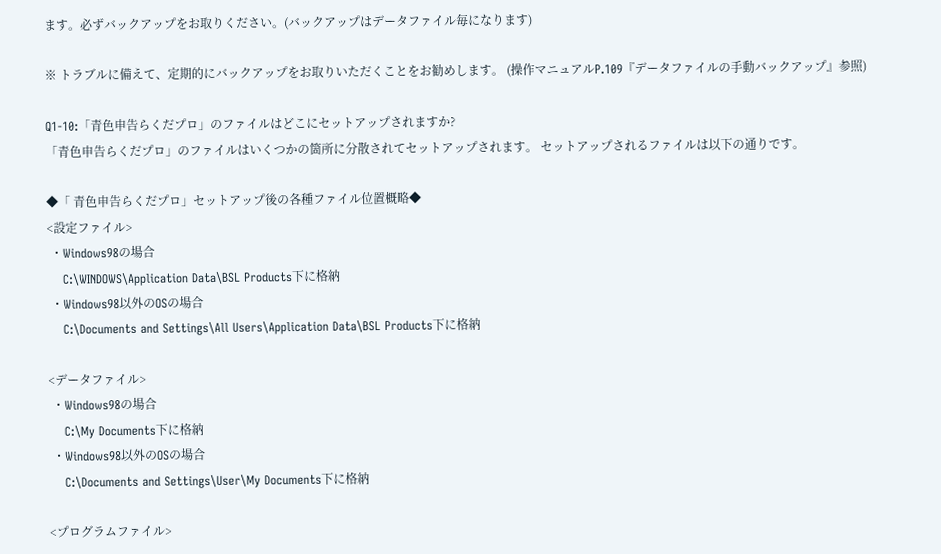ます。必ずバックアップをお取りください。(バックアップはデータファイル毎になります)

※ トラブルに備えて、定期的にバックアップをお取りいただくことをお勧めします。 (操作マニュアルP.109『データファイルの手動バックアップ』参照)

Q1-10:「青色申告らくだプロ」のファイルはどこにセットアップされますか?
「青色申告らくだプロ」のファイルはいくつかの箇所に分散されてセットアップされます。 セットアップされるファイルは以下の通りです。

◆「 青色申告らくだプロ」セットアップ後の各種ファイル位置概略◆
<設定ファイル>
 ・Windows98の場合
    C:\WINDOWS\Application Data\BSL Products下に格納
 ・Windows98以外のOSの場合
    C:\Documents and Settings\All Users\Application Data\BSL Products下に格納

<データファイル>
 ・Windows98の場合
    C:\My Documents下に格納
 ・Windows98以外のOSの場合
    C:\Documents and Settings\User\My Documents下に格納

<プログラムファイル>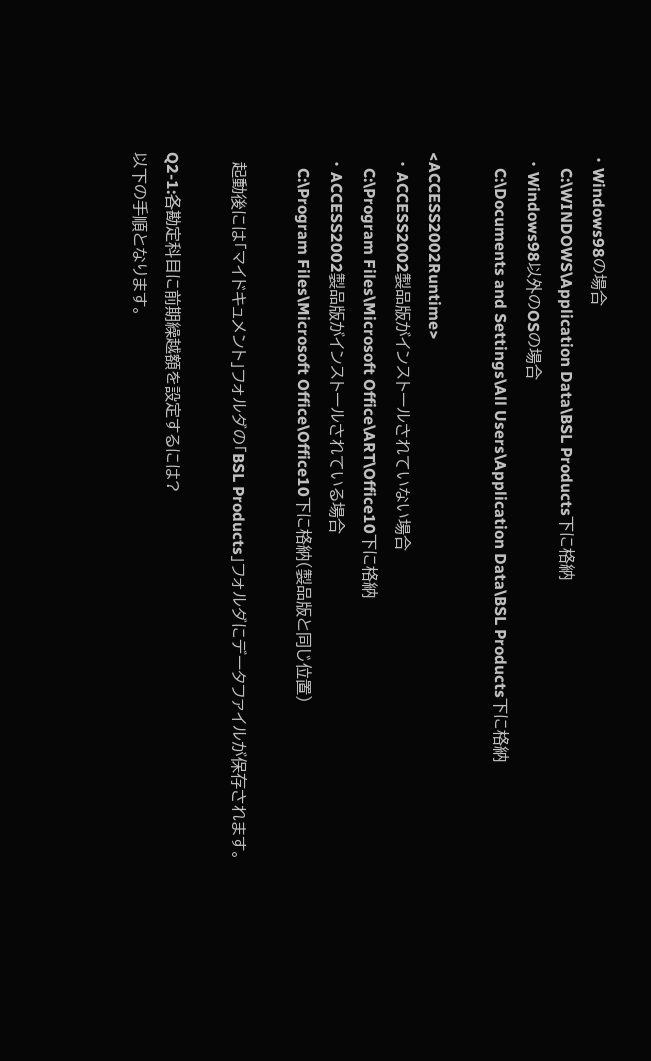・Windows98の場合
    C:\WINDOWS\Application Data\BSL Products下に格納
 ・Windows98以外のOSの場合
    C:\Documents and Settings\All Users\Application Data\BSL Products下に格納

<ACCESS2002Runtime>
 ・ACCESS2002製品版がインストールされていない場合
    C:\Program Files\Microsoft Office\ART\Office10下に格納
 ・ACCESS2002製品版がインストールされている場合
    C:\Program Files\Microsoft Office\Office10下に格納(製品版と同じ位置)

  起動後には「マイドキュメント」フォルダの「BSL Products」フォルダにデータファイルが保存されます。

Q2-1:各勘定科目に前期繰越額を設定するには?
以下の手順となります。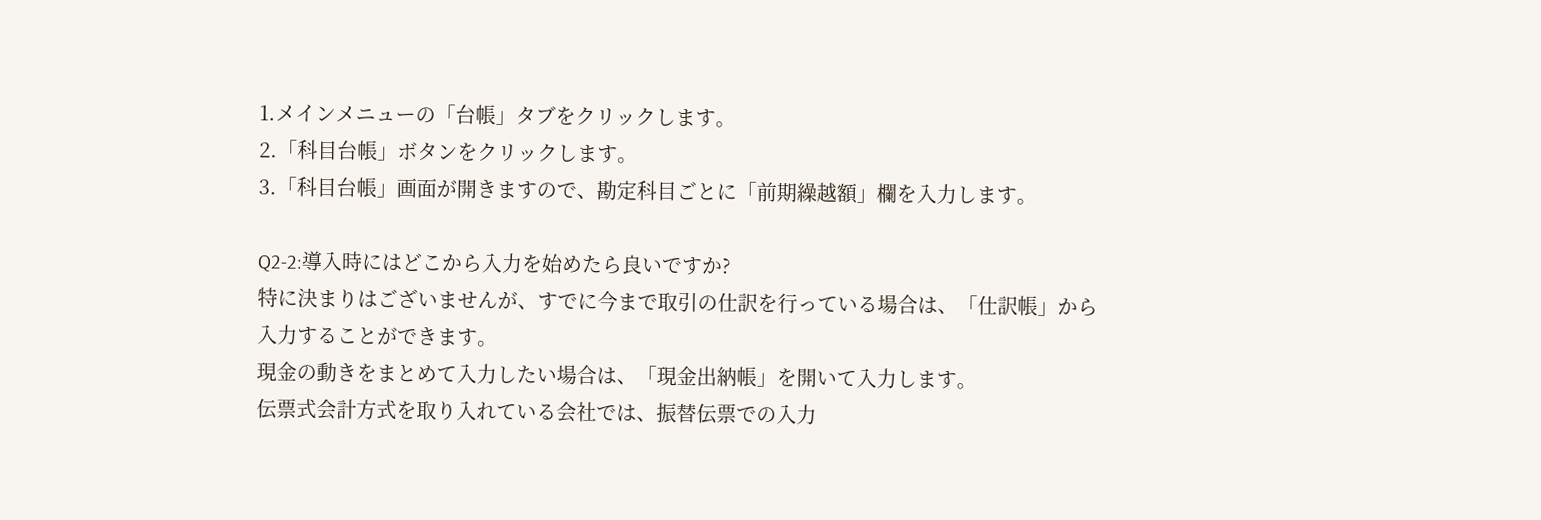1.メインメニューの「台帳」タブをクリックします。
2.「科目台帳」ボタンをクリックします。
3.「科目台帳」画面が開きますので、勘定科目ごとに「前期繰越額」欄を入力します。

Q2-2:導入時にはどこから入力を始めたら良いですか?
特に決まりはございませんが、すでに今まで取引の仕訳を行っている場合は、「仕訳帳」から入力することができます。
現金の動きをまとめて入力したい場合は、「現金出納帳」を開いて入力します。
伝票式会計方式を取り入れている会社では、振替伝票での入力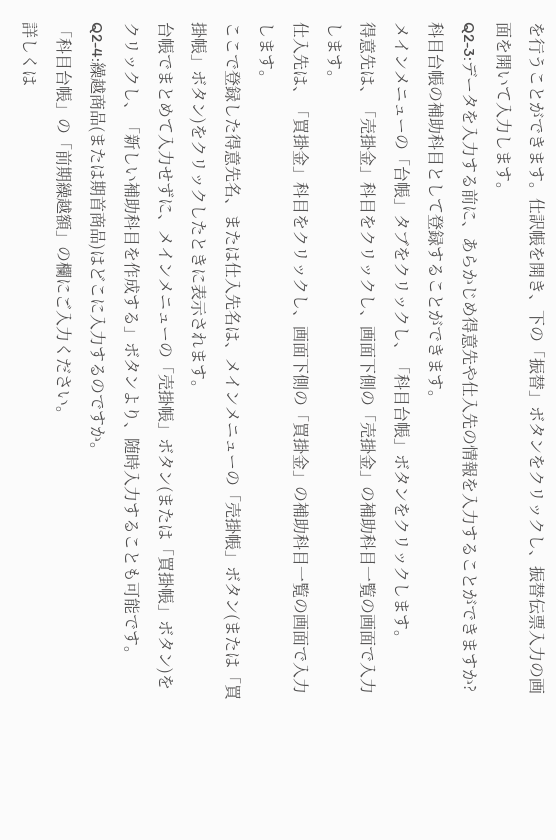を行うことができます。仕訳帳を開き、下の「振替」ボタンをクリックし、振替伝票入力の画面を開いて入力します。
Q2-3:データを入力する前に、あらかじめ得意先や仕入先の情報を入力することができますか?
科目台帳の補助科目として登録することができます。
メインメニューの「台帳」タブをクリックし、「科目台帳」ボタンをクリックします。
得意先は、「売掛金」科目をクリックし、画面下側の「売掛金」の補助科目一覧の画面で入力します。
仕入先は、「買掛金」科目をクリックし、画面下側の「買掛金」の補助科目一覧の画面で入力します。
ここで登録した得意先名、または仕入先名は、メインメニューの「売掛帳」ボタン(または「買掛帳」ボタン)をクリックしたときに表示されます。
台帳でまとめて入力せずに、メインメニューの「売掛帳」ボタン(または「買掛帳」ボタン)をクリックし、「新しい補助科目を作成する」ボタンより、随時入力することも可能です。
Q2-4:繰越商品(または期首商品)はどこに入力するのですか。
「科目台帳」の「前期繰越額」の欄にご入力ください。
詳しくは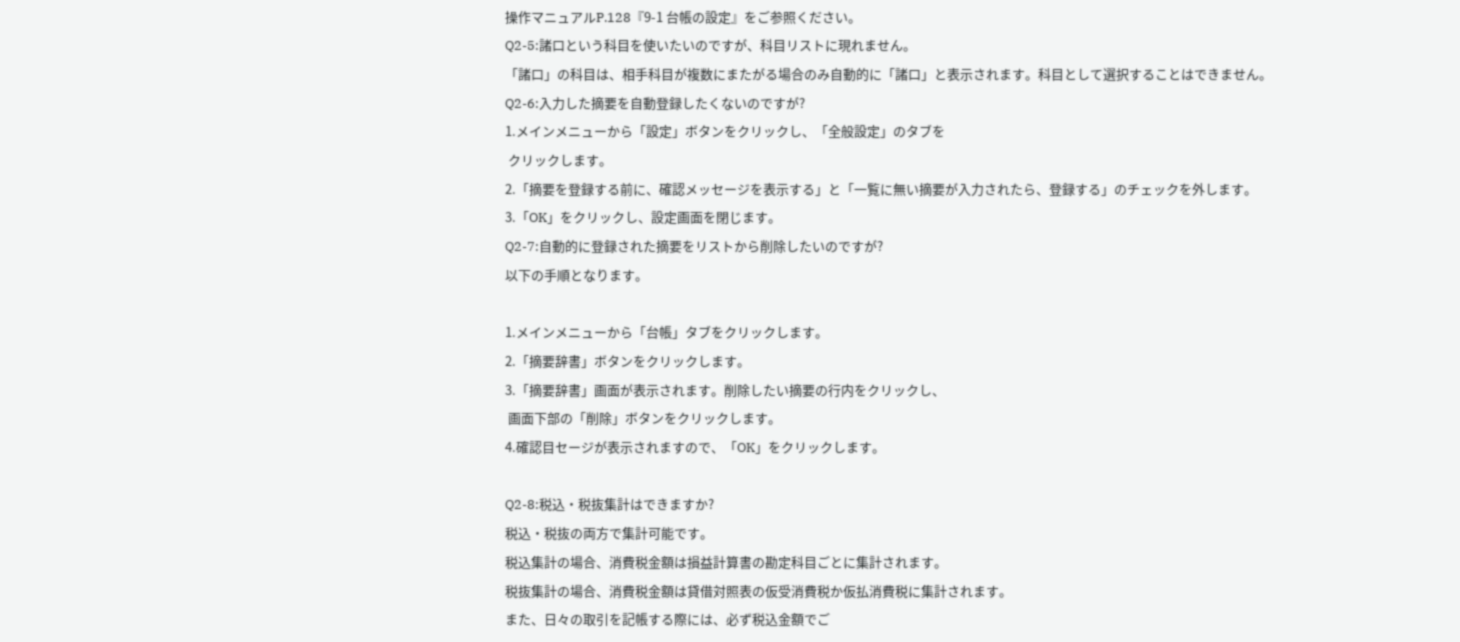操作マニュアルP.128『9-1 台帳の設定』をご参照ください。
Q2-5:諸口という科目を使いたいのですが、科目リストに現れません。
「諸口」の科目は、相手科目が複数にまたがる場合のみ自動的に「諸口」と表示されます。科目として選択することはできません。
Q2-6:入力した摘要を自動登録したくないのですが?
1.メインメニューから「設定」ボタンをクリックし、「全般設定」のタブを
 クリックします。
2.「摘要を登録する前に、確認メッセージを表示する」と「一覧に無い摘要が入力されたら、登録する」のチェックを外します。
3.「OK」をクリックし、設定画面を閉じます。
Q2-7:自動的に登録された摘要をリストから削除したいのですが?
以下の手順となります。

1.メインメニューから「台帳」タブをクリックします。
2.「摘要辞書」ボタンをクリックします。
3.「摘要辞書」画面が表示されます。削除したい摘要の行内をクリックし、
 画面下部の「削除」ボタンをクリックします。
4.確認目セージが表示されますので、「OK」をクリックします。

Q2-8:税込・税抜集計はできますか?
税込・税抜の両方で集計可能です。
税込集計の場合、消費税金額は損益計算書の勘定科目ごとに集計されます。
税抜集計の場合、消費税金額は貸借対照表の仮受消費税か仮払消費税に集計されます。
また、日々の取引を記帳する際には、必ず税込金額でご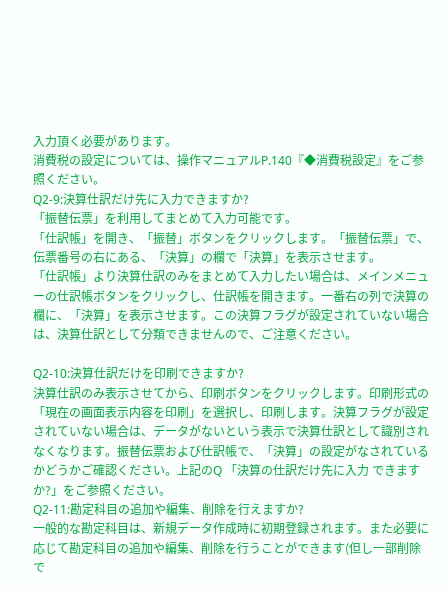入力頂く必要があります。
消費税の設定については、操作マニュアルP.140『◆消費税設定』をご参照ください。
Q2-9:決算仕訳だけ先に入力できますか?
「振替伝票」を利用してまとめて入力可能です。
「仕訳帳」を開き、「振替」ボタンをクリックします。「振替伝票」で、伝票番号の右にある、「決算」の欄で「決算」を表示させます。
「仕訳帳」より決算仕訳のみをまとめて入力したい場合は、メインメニューの仕訳帳ボタンをクリックし、仕訳帳を開きます。一番右の列で決算の欄に、「決算」を表示させます。この決算フラグが設定されていない場合は、決算仕訳として分類できませんので、ご注意ください。

Q2-10:決算仕訳だけを印刷できますか?
決算仕訳のみ表示させてから、印刷ボタンをクリックします。印刷形式の「現在の画面表示内容を印刷」を選択し、印刷します。決算フラグが設定されていない場合は、データがないという表示で決算仕訳として識別されなくなります。振替伝票および仕訳帳で、「決算」の設定がなされているかどうかご確認ください。上記のQ 「決算の仕訳だけ先に入力 できますか?」をご参照ください。
Q2-11:勘定科目の追加や編集、削除を行えますか?
一般的な勘定科目は、新規データ作成時に初期登録されます。また必要に応じて勘定科目の追加や編集、削除を行うことができます(但し一部削除で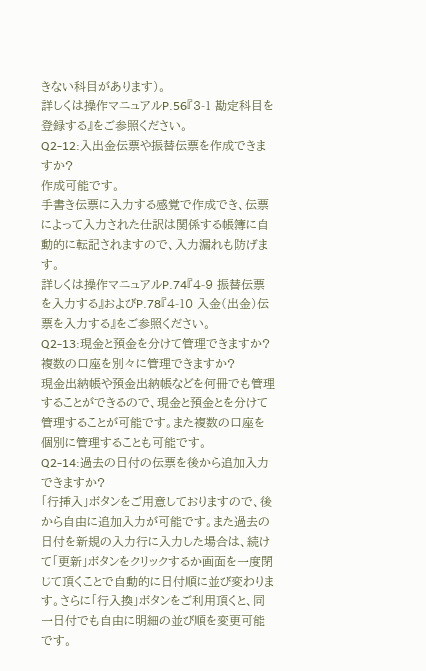きない科目があります)。
詳しくは操作マニュアルP.56『3-1 勘定科目を登録する』をご参照ください。
Q2-12:入出金伝票や振替伝票を作成できますか?
作成可能です。
手書き伝票に入力する感覚で作成でき、伝票によって入力された仕訳は関係する帳簿に自動的に転記されますので、入力漏れも防げます。
詳しくは操作マニュアルP.74『4-9 振替伝票を入力する』およびP.78『4-10 入金(出金)伝票を入力する』をご参照ください。
Q2-13:現金と預金を分けて管理できますか?複数の口座を別々に管理できますか?
現金出納帳や預金出納帳などを何冊でも管理することができるので、現金と預金とを分けて管理することが可能です。また複数の口座を個別に管理することも可能です。
Q2-14:過去の日付の伝票を後から追加入力できますか?
「行挿入」ボタンをご用意しておりますので、後から自由に追加入力が可能です。また過去の日付を新規の入力行に入力した場合は、続けて「更新」ボタンをクリックするか画面を一度閉じて頂くことで自動的に日付順に並び変わります。さらに「行入換」ボタンをご利用頂くと、同一日付でも自由に明細の並び順を変更可能です。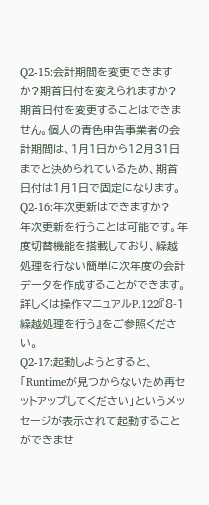Q2-15:会計期間を変更できますか?期首日付を変えられますか?
期首日付を変更することはできません。個人の青色申告事業者の会計期間は、1月1日から12月31日までと決められているため、期首日付は1月1日で固定になります。
Q2-16:年次更新はできますか?
年次更新を行うことは可能です。年度切替機能を搭載しており、繰越処理を行ない簡単に次年度の会計データを作成することができます。
詳しくは操作マニュアルP.122『8-1 繰越処理を行う』をご参照ください。
Q2-17:起動しようとすると、「Runtimeが見つからないため再セットアップしてください」というメッセージが表示されて起動することができませ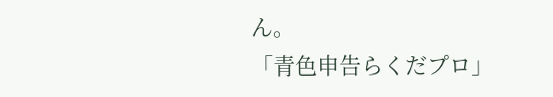ん。
「青色申告らくだプロ」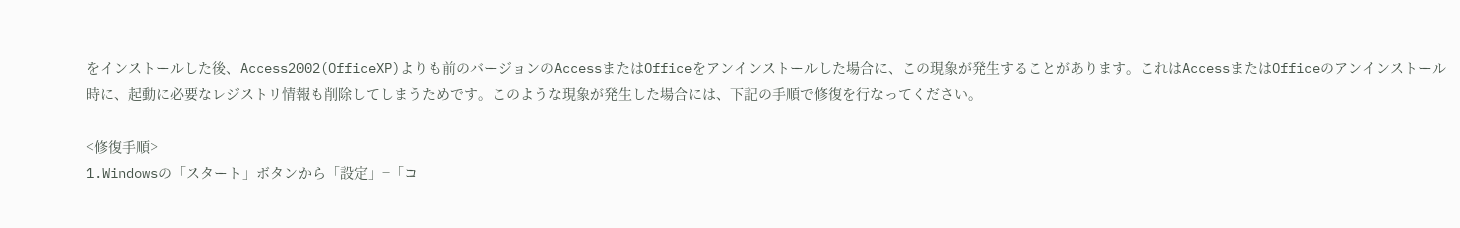をインストールした後、Access2002(OfficeXP)よりも前のバージョンのAccessまたはOfficeをアンインストールした場合に、この現象が発生することがあります。これはAccessまたはOfficeのアンインストール時に、起動に必要なレジストリ情報も削除してしまうためです。このような現象が発生した場合には、下記の手順で修復を行なってください。

<修復手順>
1.Windowsの「スタート」ボタンから「設定」−「コ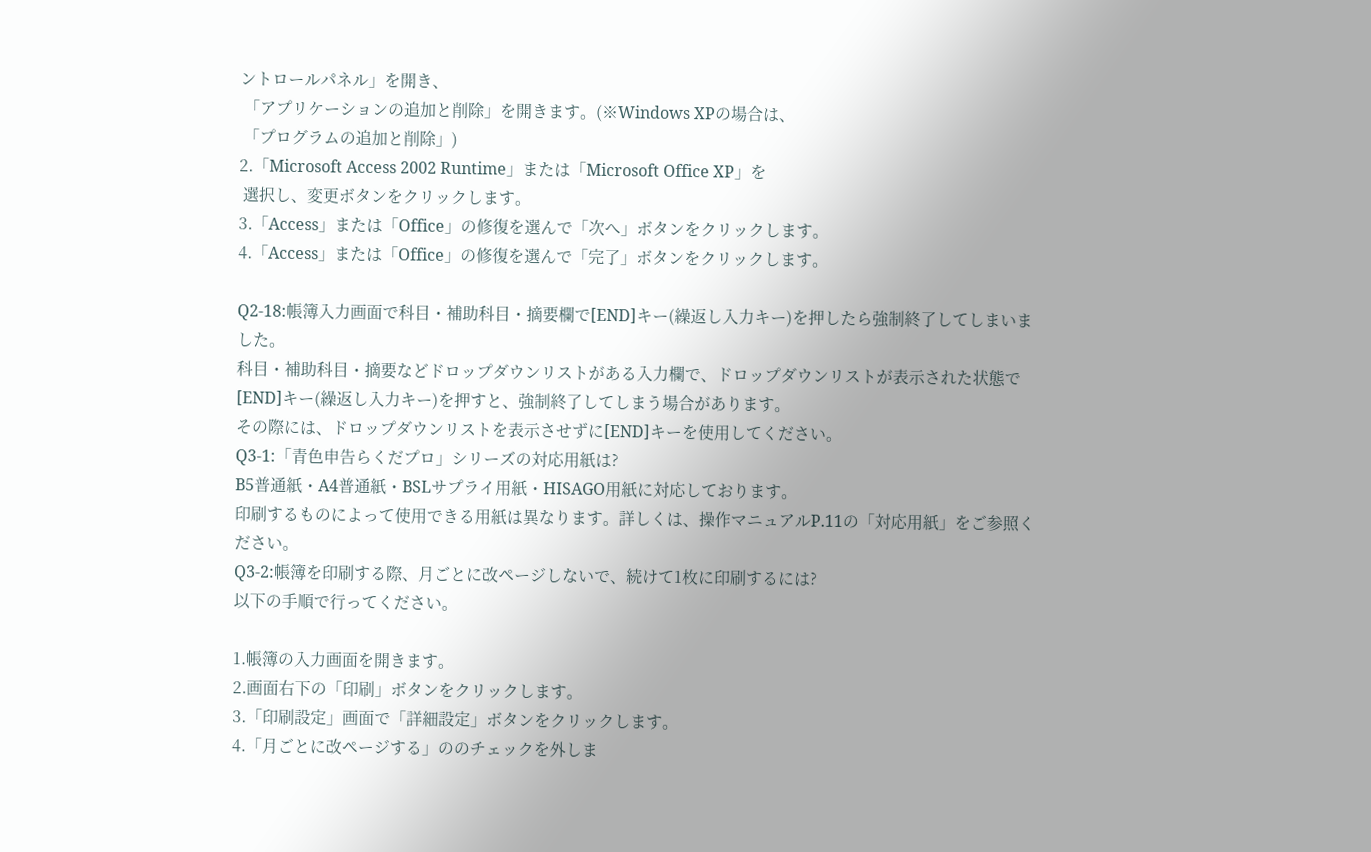ントロールパネル」を開き、
 「アプリケーションの追加と削除」を開きます。(※Windows XPの場合は、
 「プログラムの追加と削除」)
2.「Microsoft Access 2002 Runtime」または「Microsoft Office XP」を
 選択し、変更ボタンをクリックします。
3.「Access」または「Office」の修復を選んで「次へ」ボタンをクリックします。
4.「Access」または「Office」の修復を選んで「完了」ボタンをクリックします。

Q2-18:帳簿入力画面で科目・補助科目・摘要欄で[END]キー(繰返し入力キー)を押したら強制終了してしまいました。
科目・補助科目・摘要などドロップダウンリストがある入力欄で、ドロップダウンリストが表示された状態で[END]キー(繰返し入力キー)を押すと、強制終了してしまう場合があります。
その際には、ドロップダウンリストを表示させずに[END]キーを使用してください。
Q3-1:「青色申告らくだプロ」シリーズの対応用紙は?
B5普通紙・A4普通紙・BSLサプライ用紙・HISAGO用紙に対応しております。
印刷するものによって使用できる用紙は異なります。詳しくは、操作マニュアルP.11の「対応用紙」をご参照ください。
Q3-2:帳簿を印刷する際、月ごとに改ページしないで、続けて1枚に印刷するには?
以下の手順で行ってください。

1.帳簿の入力画面を開きます。
2.画面右下の「印刷」ボタンをクリックします。
3.「印刷設定」画面で「詳細設定」ボタンをクリックします。
4.「月ごとに改ページする」ののチェックを外しま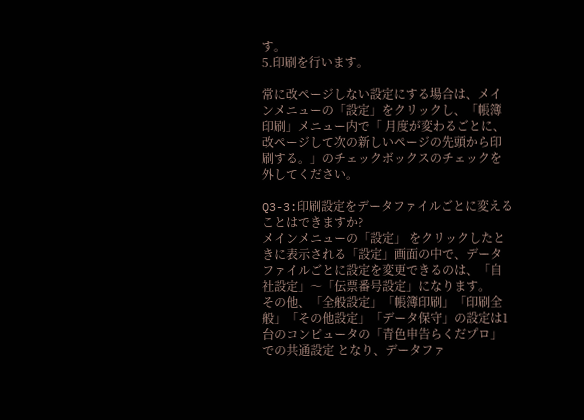す。
5.印刷を行います。

常に改ページしない設定にする場合は、メインメニューの「設定」をクリックし、「帳簿印刷」メニュー内で「 月度が変わるごとに、改ページして次の新しいページの先頭から印刷する。」のチェックボックスのチェックを外してください。

Q3-3:印刷設定をデータファイルごとに変えることはできますか?
メインメニューの「設定」 をクリックしたときに表示される「設定」画面の中で、データファイルごとに設定を変更できるのは、「自社設定」〜「伝票番号設定」になります。
その他、「全般設定」「帳簿印刷」「印刷全般」「その他設定」「データ保守」の設定は1台のコンピュータの「青色申告らくだプロ」での共通設定 となり、データファ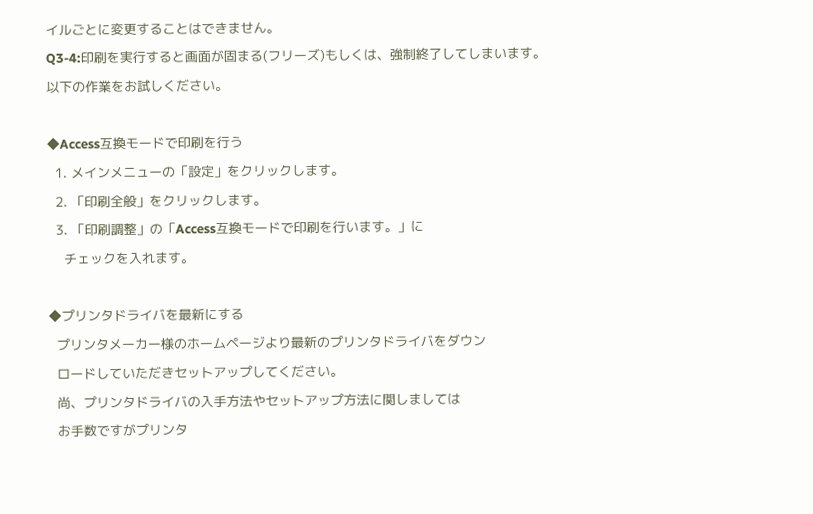イルごとに変更することはできません。
Q3-4:印刷を実行すると画面が固まる(フリーズ)もしくは、強制終了してしまいます。
以下の作業をお試しください。

◆Access互換モードで印刷を行う
  1. メインメニューの「設定」をクリックします。
  2. 「印刷全般」をクリックします。
  3. 「印刷調整」の「Access互換モードで印刷を行います。」に
    チェックを入れます。

◆プリンタドライバを最新にする
  プリンタメーカー様のホームページより最新のプリンタドライバをダウン
  ロードしていただきセットアップしてください。
  尚、プリンタドライバの入手方法やセットアップ方法に関しましては
  お手数ですがプリンタ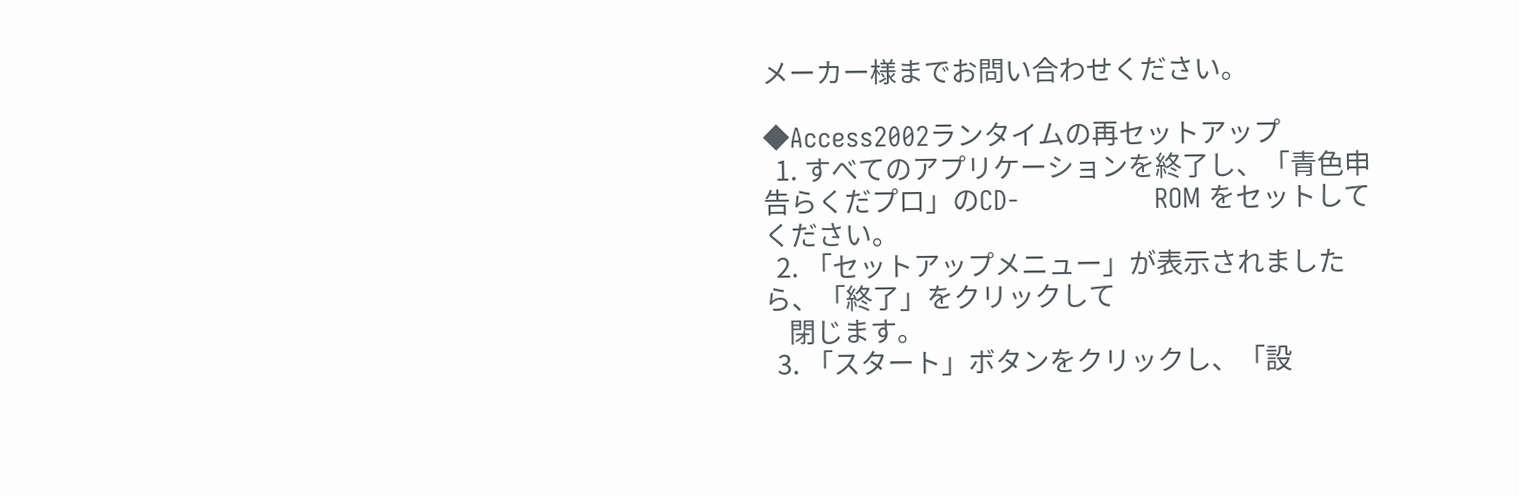メーカー様までお問い合わせください。

◆Access2002ランタイムの再セットアップ
  1. すべてのアプリケーションを終了し、「青色申告らくだプロ」のCD-                 ROM をセットしてください。
  2. 「セットアップメニュー」が表示されましたら、「終了」をクリックして
    閉じます。
  3. 「スタート」ボタンをクリックし、「設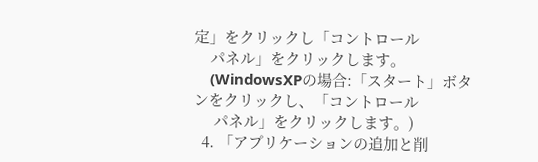定」をクリックし「コントロール
    パネル」をクリックします。
    (WindowsXPの場合:「スタート」ボタンをクリックし、「コントロール
     パネル」をクリックします。)
  4. 「アプリケーションの追加と削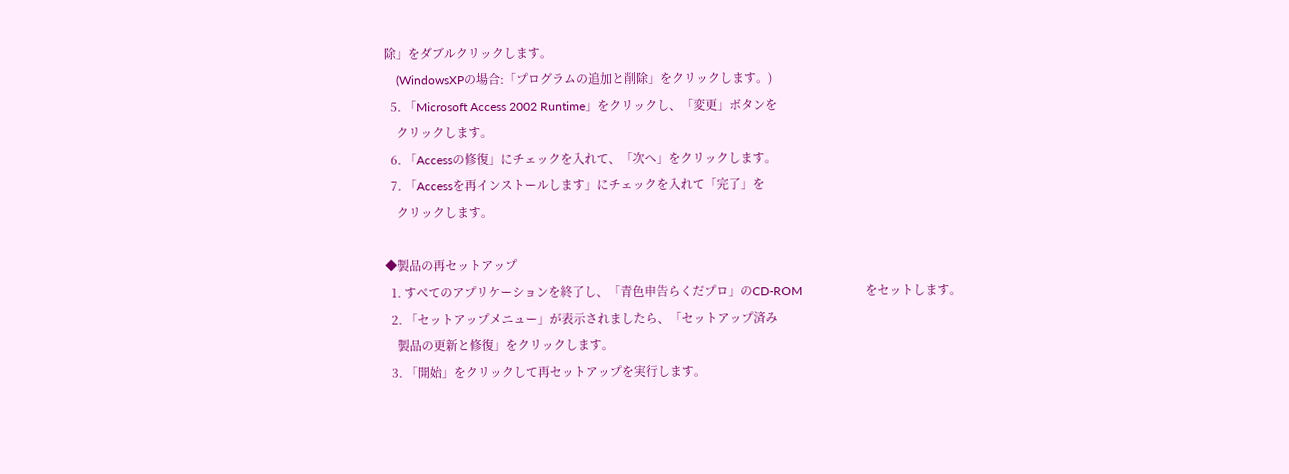除」をダブルクリックします。
    (WindowsXPの場合:「プログラムの追加と削除」をクリックします。)
  5. 「Microsoft Access 2002 Runtime」をクリックし、「変更」ボタンを
    クリックします。
  6. 「Accessの修復」にチェックを入れて、「次へ」をクリックします。
  7. 「Accessを再インストールします」にチェックを入れて「完了」を
    クリックします。

◆製品の再セットアップ
  1. すべてのアプリケーションを終了し、「青色申告らくだプロ」のCD-ROM                     をセットします。
  2. 「セットアップメニュー」が表示されましたら、「セットアップ済み
    製品の更新と修復」をクリックします。
  3. 「開始」をクリックして再セットアップを実行します。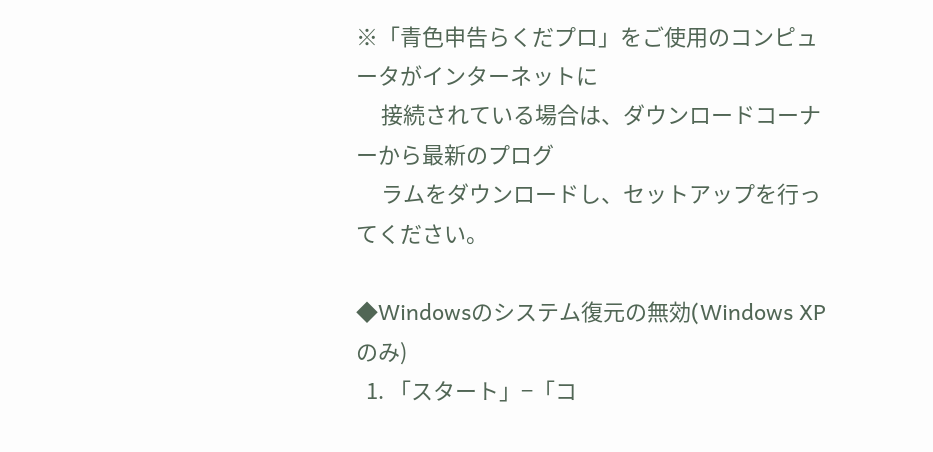※「青色申告らくだプロ」をご使用のコンピュータがインターネットに
     接続されている場合は、ダウンロードコーナーから最新のプログ
     ラムをダウンロードし、セットアップを行ってください。

◆Windowsのシステム復元の無効(Windows XPのみ)
  1. 「スタート」−「コ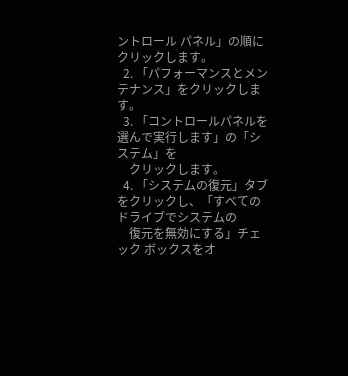ントロール パネル」の順にクリックします。
  2. 「パフォーマンスとメンテナンス」をクリックします。
  3. 「コントロールパネルを選んで実行します」の「システム」を
    クリックします。
  4. 「システムの復元」タブをクリックし、「すべてのドライブでシステムの
    復元を無効にする」チェック ボックスをオ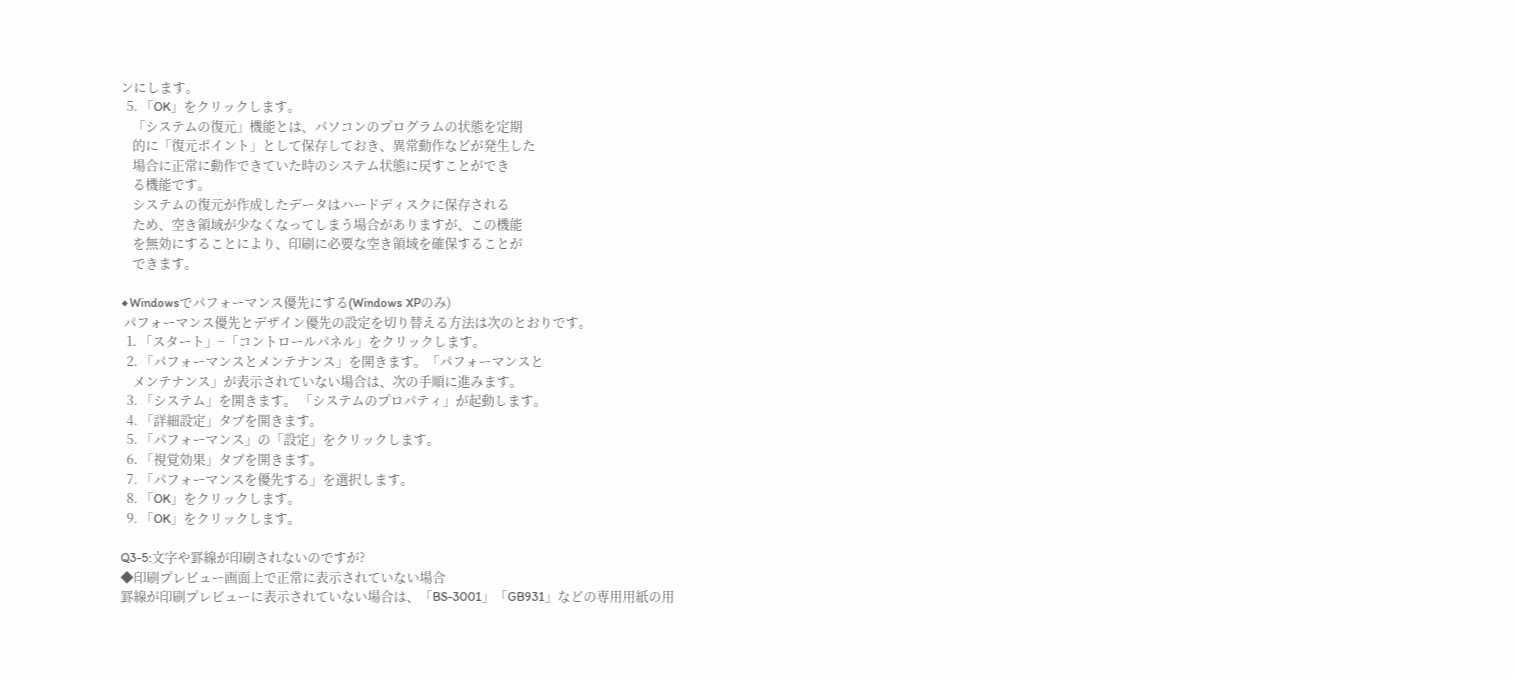ンにします。
  5. 「OK」をクリックします。
    「システムの復元」機能とは、パソコンのプログラムの状態を定期
    的に「復元ポイント」として保存しておき、異常動作などが発生した
    場合に正常に動作できていた時のシステム状態に戻すことができ
    る機能です。
    システムの復元が作成したデータはハードディスクに保存される
    ため、空き領域が少なくなってしまう場合がありますが、この機能
    を無効にすることにより、印刷に必要な空き領域を確保することが
    できます。

◆Windowsでパフォーマンス優先にする(Windows XPのみ)
 パフォーマンス優先とデザイン優先の設定を切り替える方法は次のとおりです。
  1. 「スタート」−「コントロールパネル」をクリックします。
  2. 「パフォーマンスとメンテナンス」を開きます。「パフォーマンスと
    メンテナンス」が表示されていない場合は、次の手順に進みます。
  3. 「システム」を開きます。 「システムのプロパティ」が起動します。
  4. 「詳細設定」タブを開きます。
  5. 「パフォーマンス」の「設定」をクリックします。
  6. 「視覚効果」タブを開きます。
  7. 「パフォーマンスを優先する」を選択します。
  8. 「OK」をクリックします。
  9. 「OK」をクリックします。

Q3-5:文字や罫線が印刷されないのですが?
◆印刷プレビュー画面上で正常に表示されていない場合
罫線が印刷プレビューに表示されていない場合は、「BS-3001」「GB931」などの専用用紙の用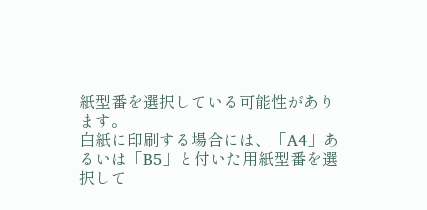紙型番を選択している可能性があります。
白紙に印刷する場合には、「A4」あるいは「B5」と付いた用紙型番を選択して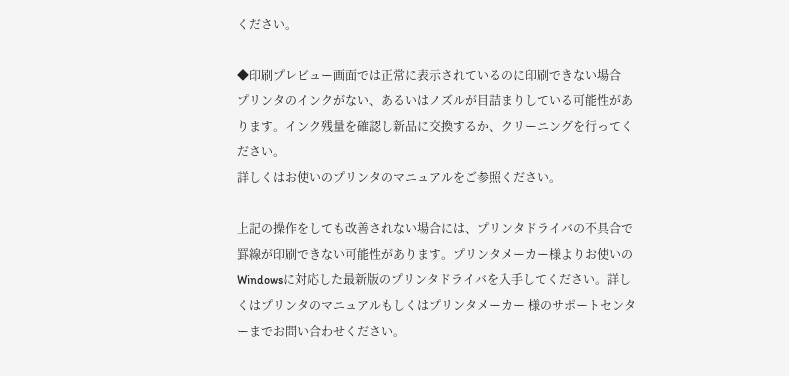ください。

◆印刷プレビュー画面では正常に表示されているのに印刷できない場合
プリンタのインクがない、あるいはノズルが目詰まりしている可能性があります。インク残量を確認し新品に交換するか、クリーニングを行ってください。
詳しくはお使いのプリンタのマニュアルをご参照ください。

上記の操作をしても改善されない場合には、プリンタドライバの不具合で罫線が印刷できない可能性があります。プリンタメーカー様よりお使いのWindowsに対応した最新版のプリンタドライバを入手してください。詳しくはプリンタのマニュアルもしくはプリンタメーカー 様のサポートセンターまでお問い合わせください。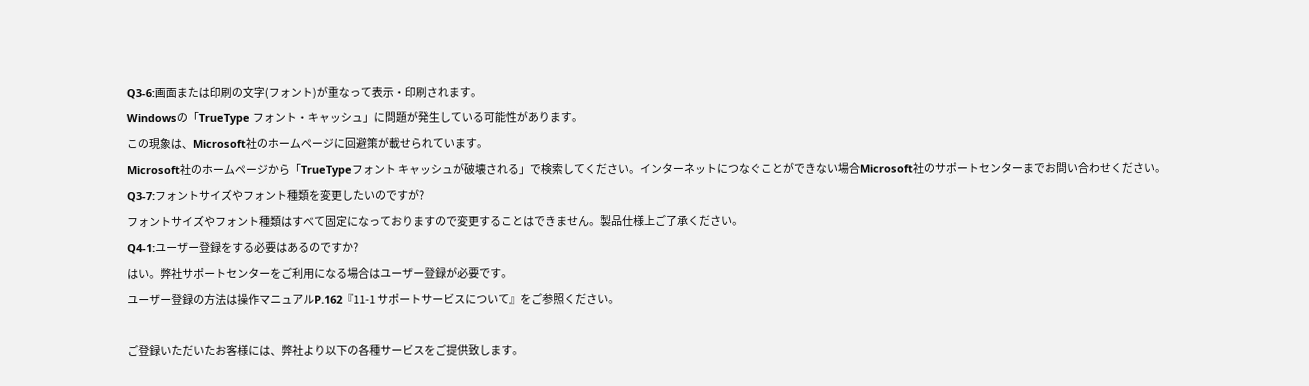Q3-6:画面または印刷の文字(フォント)が重なって表示・印刷されます。
Windowsの「TrueType フォント・キャッシュ」に問題が発生している可能性があります。
この現象は、Microsoft社のホームページに回避策が載せられています。
Microsoft社のホームページから「TrueTypeフォント キャッシュが破壊される」で検索してください。インターネットにつなぐことができない場合Microsoft社のサポートセンターまでお問い合わせください。
Q3-7:フォントサイズやフォント種類を変更したいのですが?
フォントサイズやフォント種類はすべて固定になっておりますので変更することはできません。製品仕様上ご了承ください。
Q4-1:ユーザー登録をする必要はあるのですか?
はい。弊社サポートセンターをご利用になる場合はユーザー登録が必要です。
ユーザー登録の方法は操作マニュアルP.162『11-1 サポートサービスについて』をご参照ください。

ご登録いただいたお客様には、弊社より以下の各種サービスをご提供致します。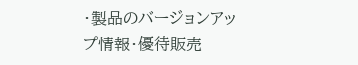・製品のバージョンアップ情報・優待販売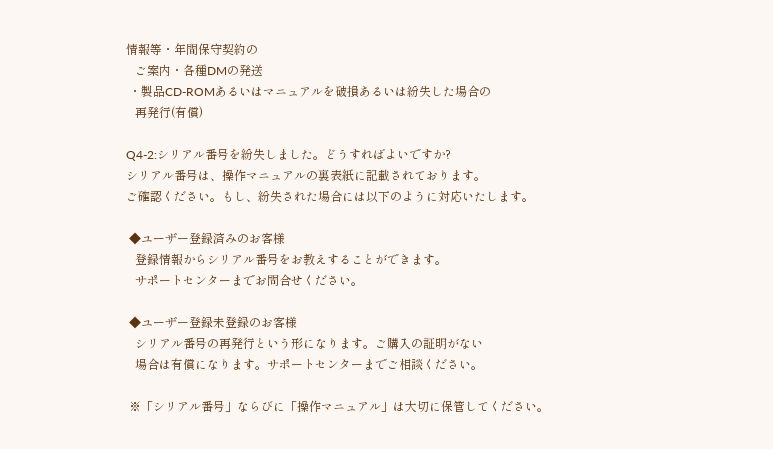情報等・年間保守契約の
   ご案内・各種DMの発送
 ・製品CD-ROMあるいはマニュアルを破損あるいは紛失した場合の
   再発行(有償)

Q4-2:シリアル番号を紛失しました。どうすればよいですか?
シリアル番号は、操作マニュアルの裏表紙に記載されております。
ご確認ください。もし、紛失された場合には以下のように対応いたします。

 ◆ユーザー登録済みのお客様
   登録情報からシリアル番号をお教えすることができます。
   サポートセンターまでお問合せください。

 ◆ユーザー登録未登録のお客様
   シリアル番号の再発行という形になります。ご購入の証明がない
   場合は有償になります。サポートセンターまでご相談ください。

 ※「シリアル番号」ならびに「操作マニュアル」は大切に保管してください。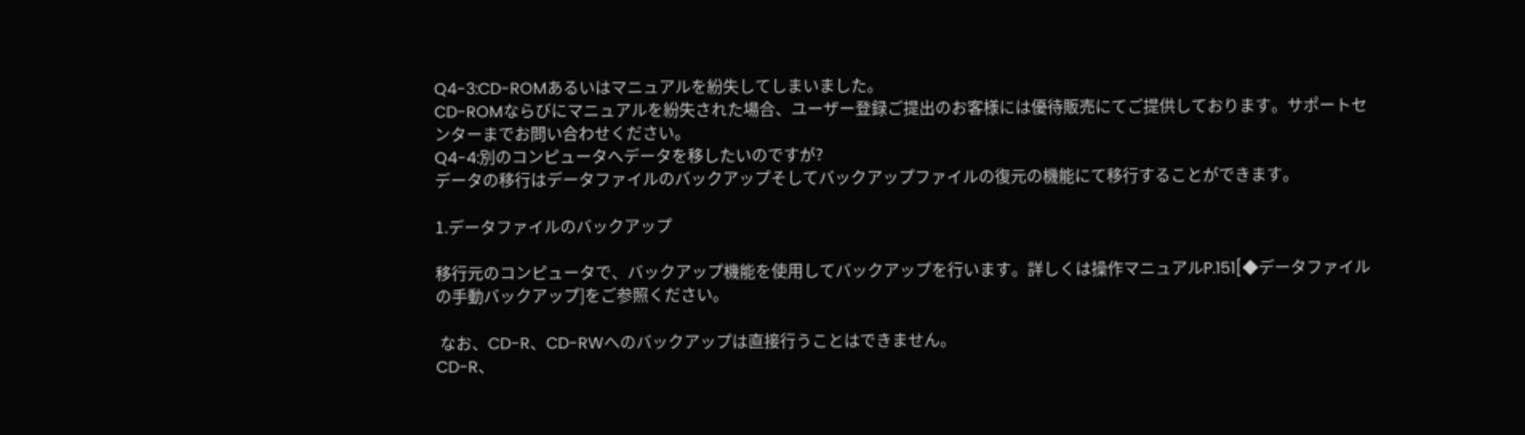Q4-3:CD-ROMあるいはマニュアルを紛失してしまいました。
CD-ROMならびにマニュアルを紛失された場合、ユーザー登録ご提出のお客様には優待販売にてご提供しております。サポートセンターまでお問い合わせください。
Q4-4:別のコンピュータへデータを移したいのですが?
データの移行はデータファイルのバックアップそしてバックアップファイルの復元の機能にて移行することができます。

1.データファイルのバックアップ

移行元のコンピュータで、バックアップ機能を使用してバックアップを行います。詳しくは操作マニュアルP.151[◆データファイルの手動バックアップ]をご参照ください。

 なお、CD-R、CD-RWへのバックアップは直接行うことはできません。
CD-R、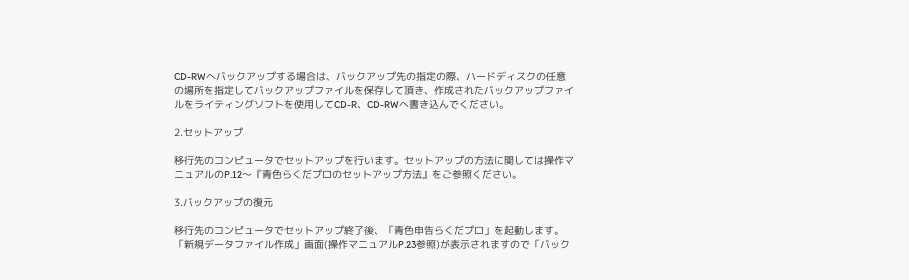CD-RWへバックアップする場合は、バックアップ先の指定の際、ハードディスクの任意の場所を指定してバックアップファイルを保存して頂き、作成されたバックアップファイルをライティングソフトを使用してCD-R、CD-RWへ書き込んでください。

2.セットアップ

移行先のコンピュータでセットアップを行います。セットアップの方法に関しては操作マニュアルのP.12〜『青色らくだプロのセットアップ方法』をご参照ください。

3.バックアップの復元

移行先のコンピュータでセットアップ終了後、「青色申告らくだプロ」を起動します。「新規データファイル作成」画面(操作マニュアルP.23参照)が表示されますので「バック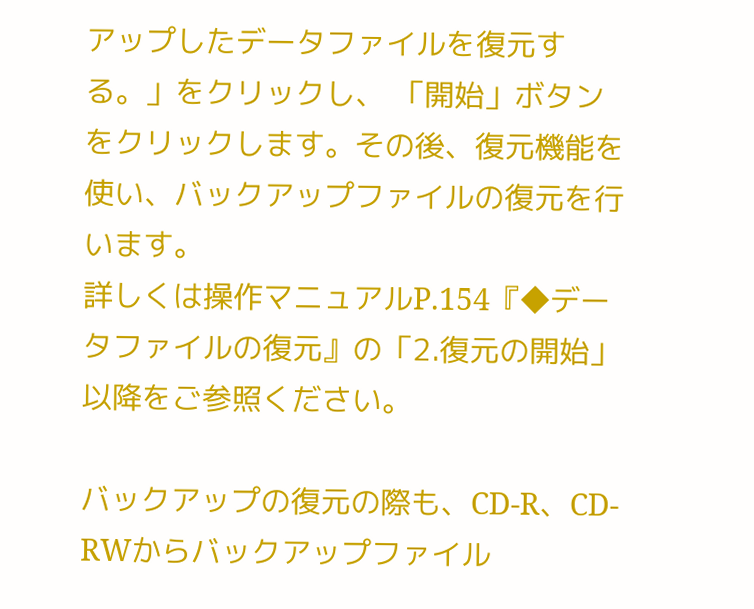アップしたデータファイルを復元する。」をクリックし、 「開始」ボタンをクリックします。その後、復元機能を使い、バックアップファイルの復元を行います。
詳しくは操作マニュアルP.154『◆データファイルの復元』の「2.復元の開始」以降をご参照ください。

バックアップの復元の際も、CD-R、CD-RWからバックアップファイル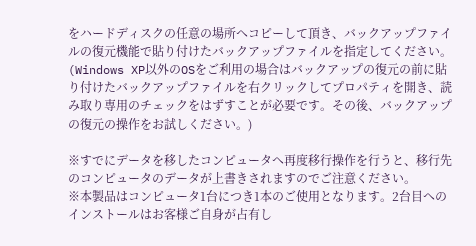をハードディスクの任意の場所へコピーして頂き、バックアップファイルの復元機能で貼り付けたバックアップファイルを指定してください。
(Windows XP以外のOSをご利用の場合はバックアップの復元の前に貼り付けたバックアップファイルを右クリックしてプロパティを開き、読み取り専用のチェックをはずすことが必要です。その後、バックアップの復元の操作をお試しください。)

※すでにデータを移したコンピュータへ再度移行操作を行うと、移行先のコンピュータのデータが上書きされますのでご注意ください。
※本製品はコンピュータ1台につき1本のご使用となります。2台目へのインストールはお客様ご自身が占有し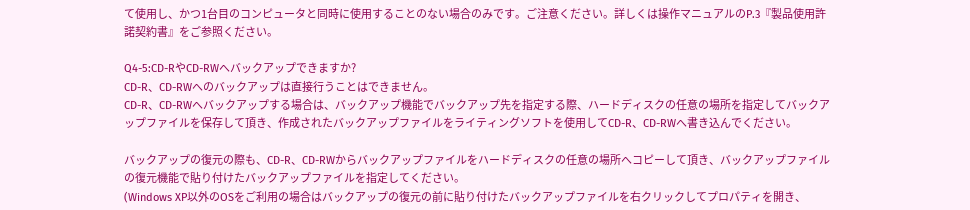て使用し、かつ1台目のコンピュータと同時に使用することのない場合のみです。ご注意ください。詳しくは操作マニュアルのP.3『製品使用許諾契約書』をご参照ください。

Q4-5:CD-RやCD-RWへバックアップできますか?
CD-R、CD-RWへのバックアップは直接行うことはできません。
CD-R、CD-RWへバックアップする場合は、バックアップ機能でバックアップ先を指定する際、ハードディスクの任意の場所を指定してバックアップファイルを保存して頂き、作成されたバックアップファイルをライティングソフトを使用してCD-R、CD-RWへ書き込んでください。

バックアップの復元の際も、CD-R、CD-RWからバックアップファイルをハードディスクの任意の場所へコピーして頂き、バックアップファイルの復元機能で貼り付けたバックアップファイルを指定してください。
(Windows XP以外のOSをご利用の場合はバックアップの復元の前に貼り付けたバックアップファイルを右クリックしてプロパティを開き、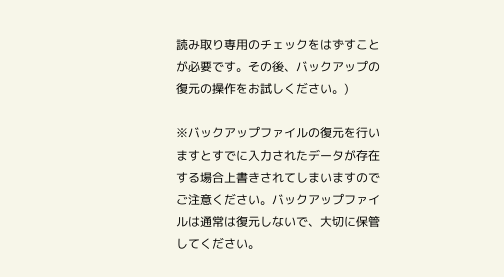読み取り専用のチェックをはずすことが必要です。その後、バックアップの復元の操作をお試しください。)

※バックアップファイルの復元を行いますとすでに入力されたデータが存在する場合上書きされてしまいますのでご注意ください。バックアップファイルは通常は復元しないで、大切に保管してください。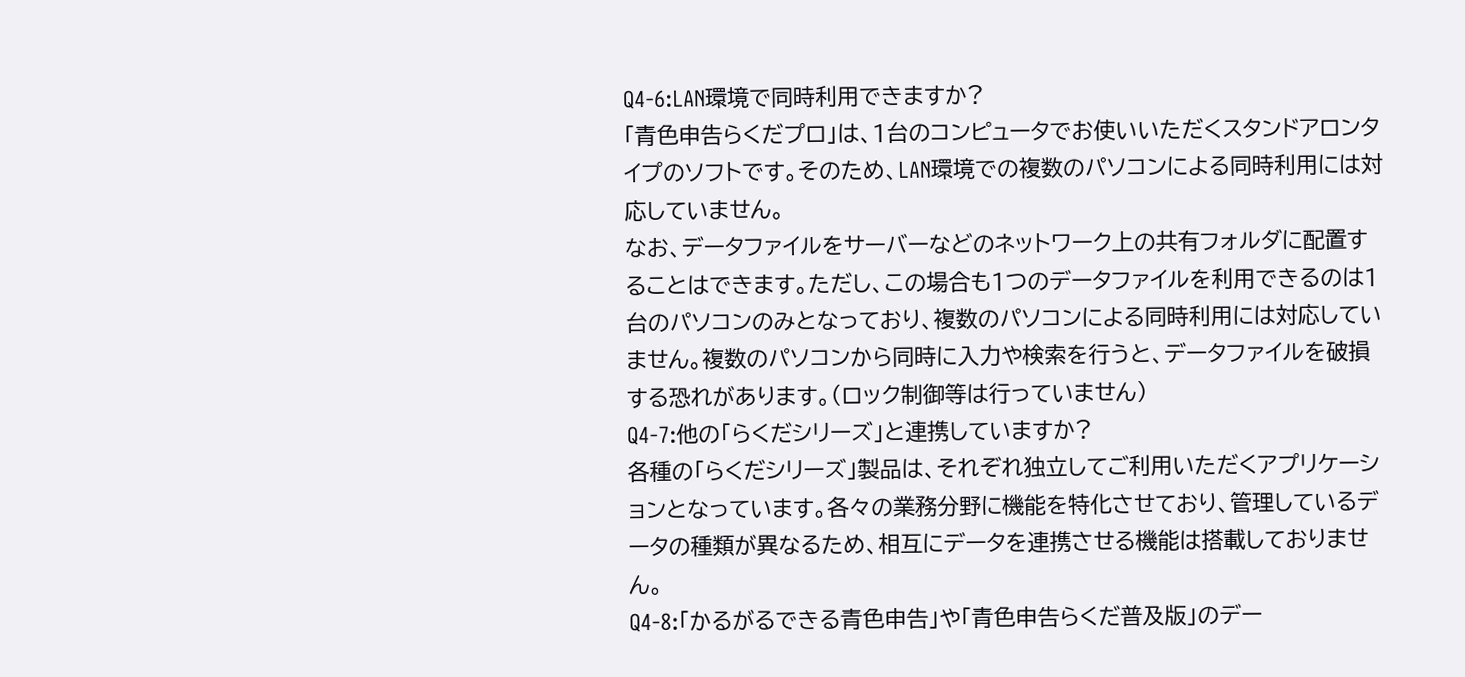Q4-6:LAN環境で同時利用できますか?
「青色申告らくだプロ」は、1台のコンピュータでお使いいただくスタンドアロンタイプのソフトです。そのため、LAN環境での複数のパソコンによる同時利用には対応していません。
なお、データファイルをサーバーなどのネットワーク上の共有フォルダに配置することはできます。ただし、この場合も1つのデータファイルを利用できるのは1台のパソコンのみとなっており、複数のパソコンによる同時利用には対応していません。複数のパソコンから同時に入力や検索を行うと、データファイルを破損する恐れがあります。(ロック制御等は行っていません)
Q4-7:他の「らくだシリーズ」と連携していますか?
各種の「らくだシリーズ」製品は、それぞれ独立してご利用いただくアプリケーションとなっています。各々の業務分野に機能を特化させており、管理しているデータの種類が異なるため、相互にデータを連携させる機能は搭載しておりません。
Q4-8:「かるがるできる青色申告」や「青色申告らくだ普及版」のデー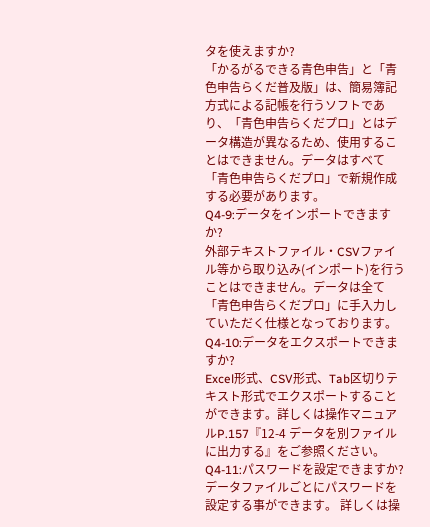タを使えますか?
「かるがるできる青色申告」と「青色申告らくだ普及版」は、簡易簿記方式による記帳を行うソフトであり、「青色申告らくだプロ」とはデータ構造が異なるため、使用することはできません。データはすべて「青色申告らくだプロ」で新規作成する必要があります。
Q4-9:データをインポートできますか?
外部テキストファイル・CSVファイル等から取り込み(インポート)を行うことはできません。データは全て「青色申告らくだプロ」に手入力していただく仕様となっております。
Q4-10:データをエクスポートできますか?
Excel形式、CSV形式、Tab区切りテキスト形式でエクスポートすることができます。詳しくは操作マニュアルP.157『12-4 データを別ファイルに出力する』をご参照ください。
Q4-11:パスワードを設定できますか?
データファイルごとにパスワードを設定する事ができます。 詳しくは操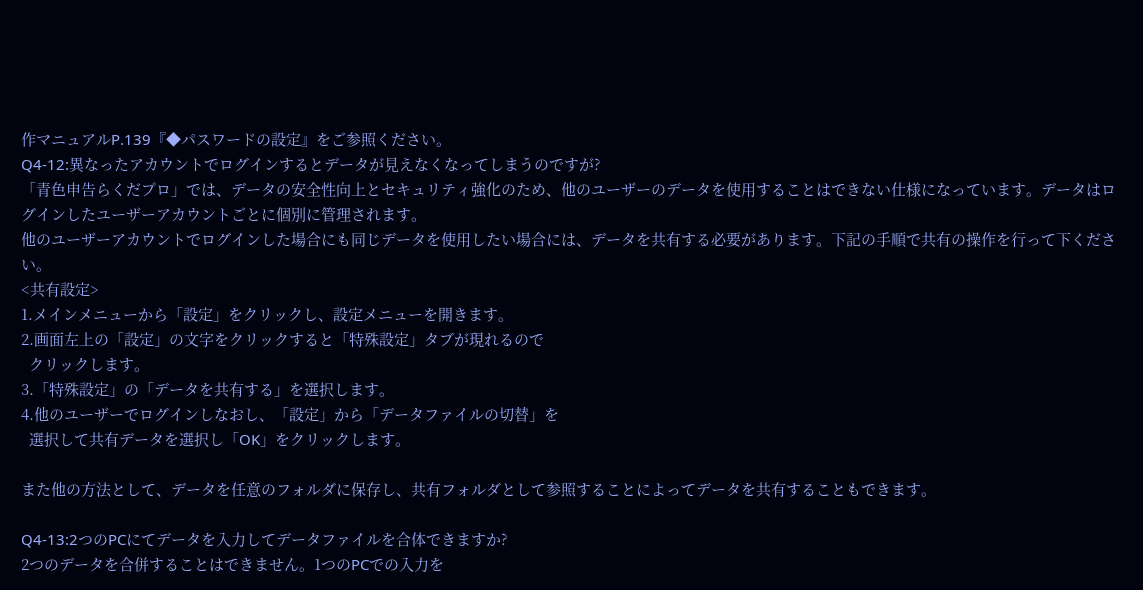作マニュアルP.139『◆パスワードの設定』をご参照ください。
Q4-12:異なったアカウントでログインするとデータが見えなくなってしまうのですが?
「青色申告らくだプロ」では、データの安全性向上とセキュリティ強化のため、他のユーザーのデータを使用することはできない仕様になっています。データはログインしたユーザーアカウントごとに個別に管理されます。
他のユーザーアカウントでログインした場合にも同じデータを使用したい場合には、データを共有する必要があります。下記の手順で共有の操作を行って下ください。
<共有設定>
1.メインメニューから「設定」をクリックし、設定メニューを開きます。
2.画面左上の「設定」の文字をクリックすると「特殊設定」タブが現れるので
  クリックします。
3.「特殊設定」の「データを共有する」を選択します。
4.他のユーザーでログインしなおし、「設定」から「データファイルの切替」を
  選択して共有データを選択し「OK」をクリックします。

また他の方法として、データを任意のフォルダに保存し、共有フォルダとして参照することによってデータを共有することもできます。

Q4-13:2つのPCにてデータを入力してデータファイルを合体できますか?
2つのデータを合併することはできません。1つのPCでの入力を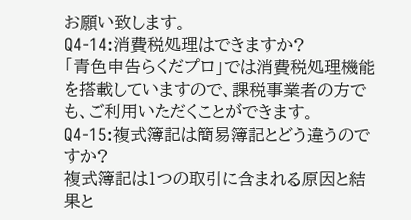お願い致します。
Q4-14:消費税処理はできますか?
「青色申告らくだプロ」では消費税処理機能を搭載していますので、課税事業者の方でも、ご利用いただくことができます。
Q4-15:複式簿記は簡易簿記とどう違うのですか?
複式簿記は1つの取引に含まれる原因と結果と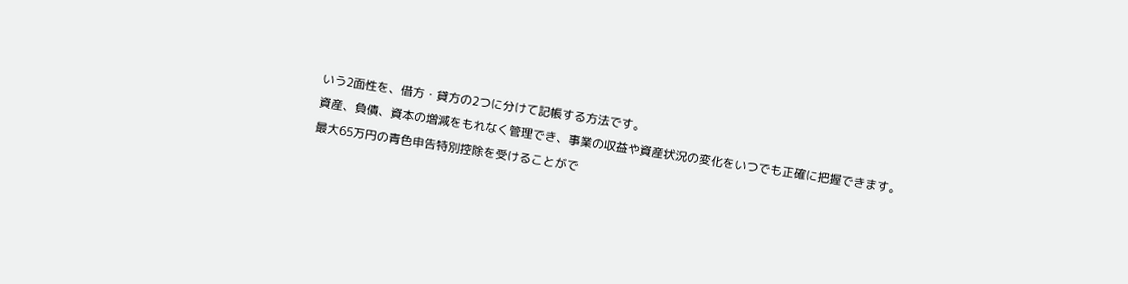いう2面性を、借方・貸方の2つに分けて記帳する方法です。
資産、負債、資本の増減をもれなく管理でき、事業の収益や資産状況の変化をいつでも正確に把握できます。
最大65万円の青色申告特別控除を受けることがで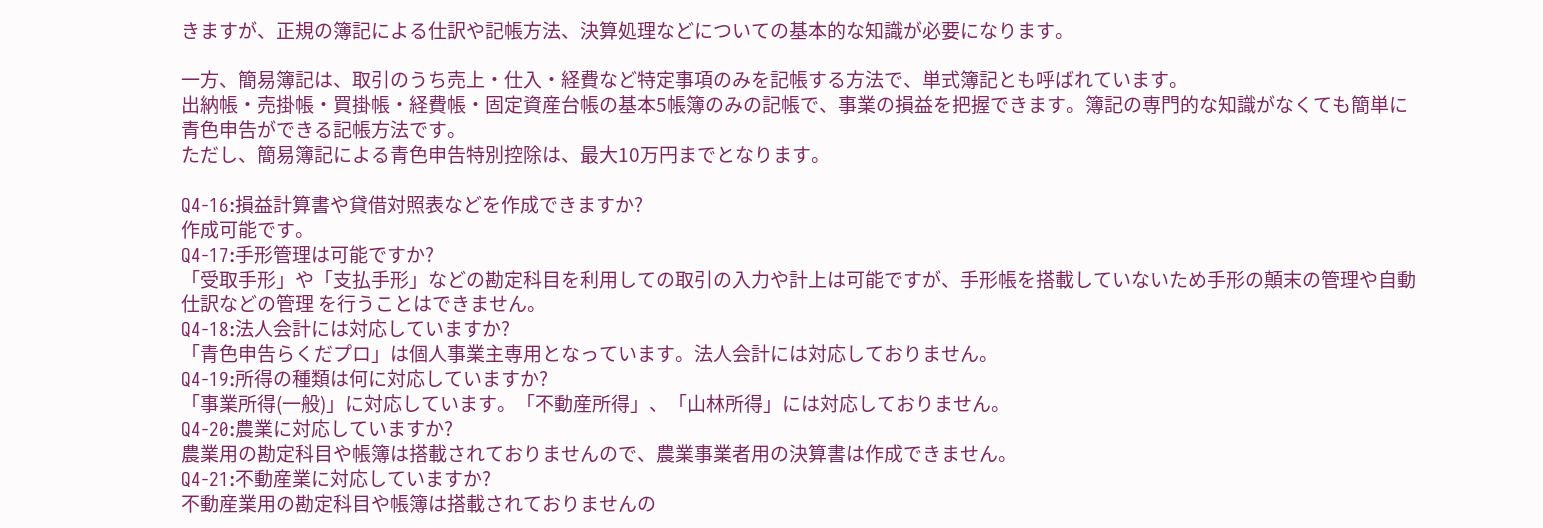きますが、正規の簿記による仕訳や記帳方法、決算処理などについての基本的な知識が必要になります。

一方、簡易簿記は、取引のうち売上・仕入・経費など特定事項のみを記帳する方法で、単式簿記とも呼ばれています。
出納帳・売掛帳・買掛帳・経費帳・固定資産台帳の基本5帳簿のみの記帳で、事業の損益を把握できます。簿記の専門的な知識がなくても簡単に青色申告ができる記帳方法です。
ただし、簡易簿記による青色申告特別控除は、最大10万円までとなります。

Q4-16:損益計算書や貸借対照表などを作成できますか?
作成可能です。
Q4-17:手形管理は可能ですか?
「受取手形」や「支払手形」などの勘定科目を利用しての取引の入力や計上は可能ですが、手形帳を搭載していないため手形の顛末の管理や自動仕訳などの管理 を行うことはできません。
Q4-18:法人会計には対応していますか?
「青色申告らくだプロ」は個人事業主専用となっています。法人会計には対応しておりません。
Q4-19:所得の種類は何に対応していますか?
「事業所得(一般)」に対応しています。「不動産所得」、「山林所得」には対応しておりません。
Q4-20:農業に対応していますか?
農業用の勘定科目や帳簿は搭載されておりませんので、農業事業者用の決算書は作成できません。
Q4-21:不動産業に対応していますか?
不動産業用の勘定科目や帳簿は搭載されておりませんの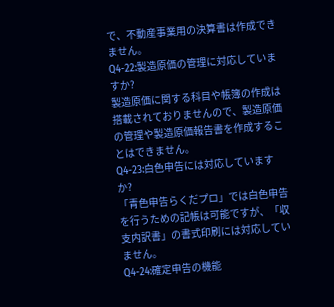で、不動産事業用の決算書は作成できません。
Q4-22:製造原価の管理に対応していますか?
製造原価に関する科目や帳簿の作成は搭載されておりませんので、製造原価の管理や製造原価報告書を作成することはできません。
Q4-23:白色申告には対応していますか?
「青色申告らくだプロ」では白色申告を行うための記帳は可能ですが、「収支内訳書」の書式印刷には対応していません。
Q4-24:確定申告の機能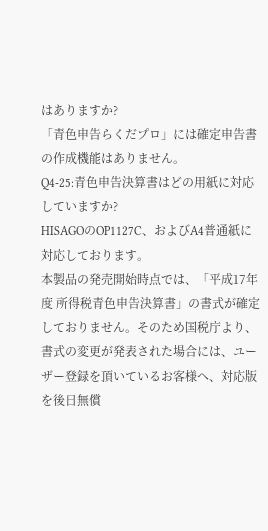はありますか?
「青色申告らくだプロ」には確定申告書の作成機能はありません。
Q4-25:青色申告決算書はどの用紙に対応していますか?
HISAGOのOP1127C、およびA4普通紙に対応しております。
本製品の発売開始時点では、「平成17年度 所得税青色申告決算書」の書式が確定しておりません。そのため国税庁より、書式の変更が発表された場合には、ユーザー登録を頂いているお客様へ、対応版を後日無償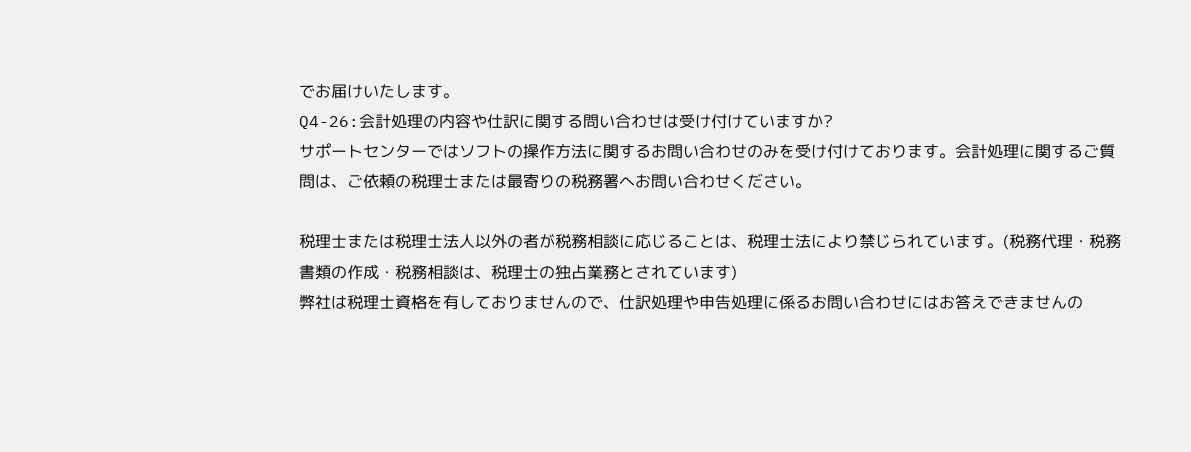でお届けいたします。
Q4-26:会計処理の内容や仕訳に関する問い合わせは受け付けていますか?
サポートセンターではソフトの操作方法に関するお問い合わせのみを受け付けております。会計処理に関するご質問は、ご依頼の税理士または最寄りの税務署へお問い合わせください。

税理士または税理士法人以外の者が税務相談に応じることは、税理士法により禁じられています。(税務代理・税務書類の作成・税務相談は、税理士の独占業務とされています)
弊社は税理士資格を有しておりませんので、仕訳処理や申告処理に係るお問い合わせにはお答えできませんの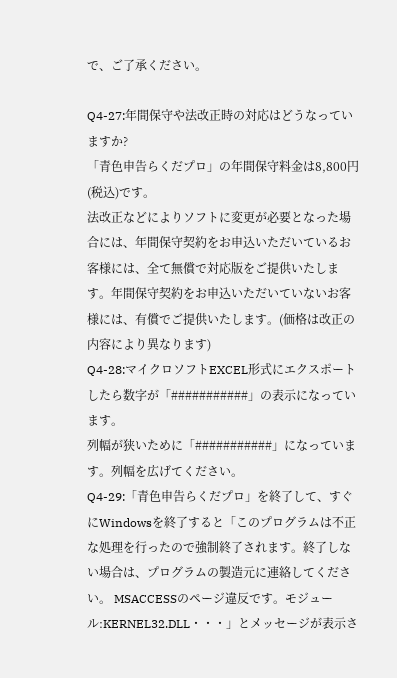で、ご了承ください。

Q4-27:年間保守や法改正時の対応はどうなっていますか?
「青色申告らくだプロ」の年間保守料金は8,800円(税込)です。
法改正などによりソフトに変更が必要となった場合には、年間保守契約をお申込いただいているお客様には、全て無償で対応版をご提供いたします。年間保守契約をお申込いただいていないお客様には、有償でご提供いたします。(価格は改正の内容により異なります)
Q4-28:マイクロソフトEXCEL形式にエクスポートしたら数字が「###########」の表示になっています。
列幅が狭いために「###########」になっています。列幅を広げてください。
Q4-29:「青色申告らくだプロ」を終了して、すぐにWindowsを終了すると「このプログラムは不正な処理を行ったので強制終了されます。終了しない場合は、プログラムの製造元に連絡してください。 MSACCESSのページ違反です。モジュール:KERNEL32.DLL・・・」とメッセージが表示さ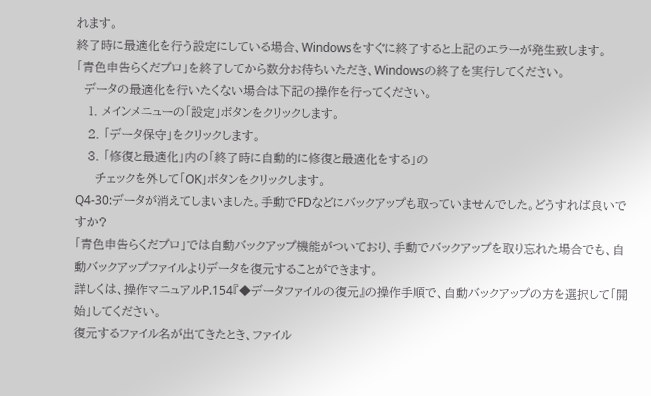れます。
終了時に最適化を行う設定にしている場合、Windowsをすぐに終了すると上記のエラーが発生致します。
「青色申告らくだプロ」を終了してから数分お待ちいただき、Windowsの終了を実行してください。
  データの最適化を行いたくない場合は下記の操作を行ってください。
   1. メインメニューの「設定」ボタンをクリックします。
   2. 「データ保守」をクリックします。
   3. 「修復と最適化」内の「終了時に自動的に修復と最適化をする」の
     チェックを外して「OK」ボタンをクリックします。
Q4-30:データが消えてしまいました。手動でFDなどにバックアップも取っていませんでした。どうすれば良いですか?
「青色申告らくだプロ」では自動バックアップ機能がついており、手動でバックアップを取り忘れた場合でも、自動バックアップファイルよりデータを復元することができます。
詳しくは、操作マニュアルP.154『◆データファイルの復元』の操作手順で、自動バックアップの方を選択して「開始」してください。
復元するファイル名が出てきたとき、ファイル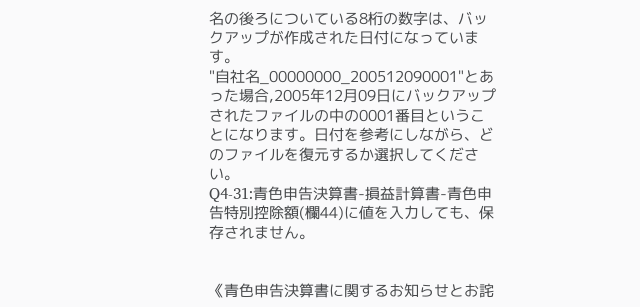名の後ろについている8桁の数字は、バックアップが作成された日付になっています。
"自社名_00000000_200512090001"とあった場合,2005年12月09日にバックアップされたファイルの中の0001番目ということになります。日付を参考にしながら、どのファイルを復元するか選択してください。
Q4-31:青色申告決算書-損益計算書-青色申告特別控除額(欄44)に値を入力しても、保存されません。


《青色申告決算書に関するお知らせとお詫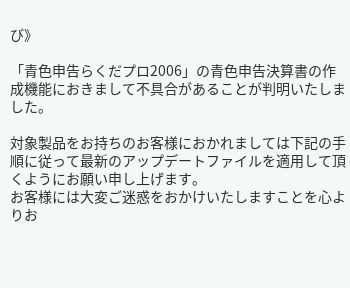び》

「青色申告らくだプロ2006」の青色申告決算書の作成機能におきまして不具合があることが判明いたしました。

対象製品をお持ちのお客様におかれましては下記の手順に従って最新のアップデートファイルを適用して頂くようにお願い申し上げます。
お客様には大変ご迷惑をおかけいたしますことを心よりお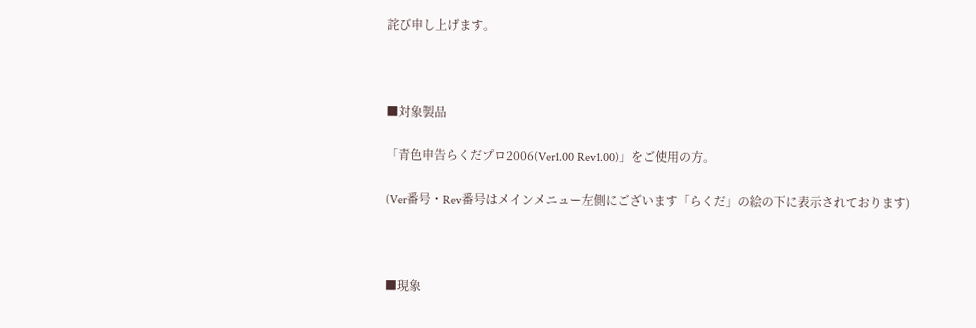詫び申し上げます。



■対象製品

「青色申告らくだプロ2006(Ver1.00 Rev1.00)」をご使用の方。

(Ver番号・Rev番号はメインメニュー左側にございます「らくだ」の絵の下に表示されております)



■現象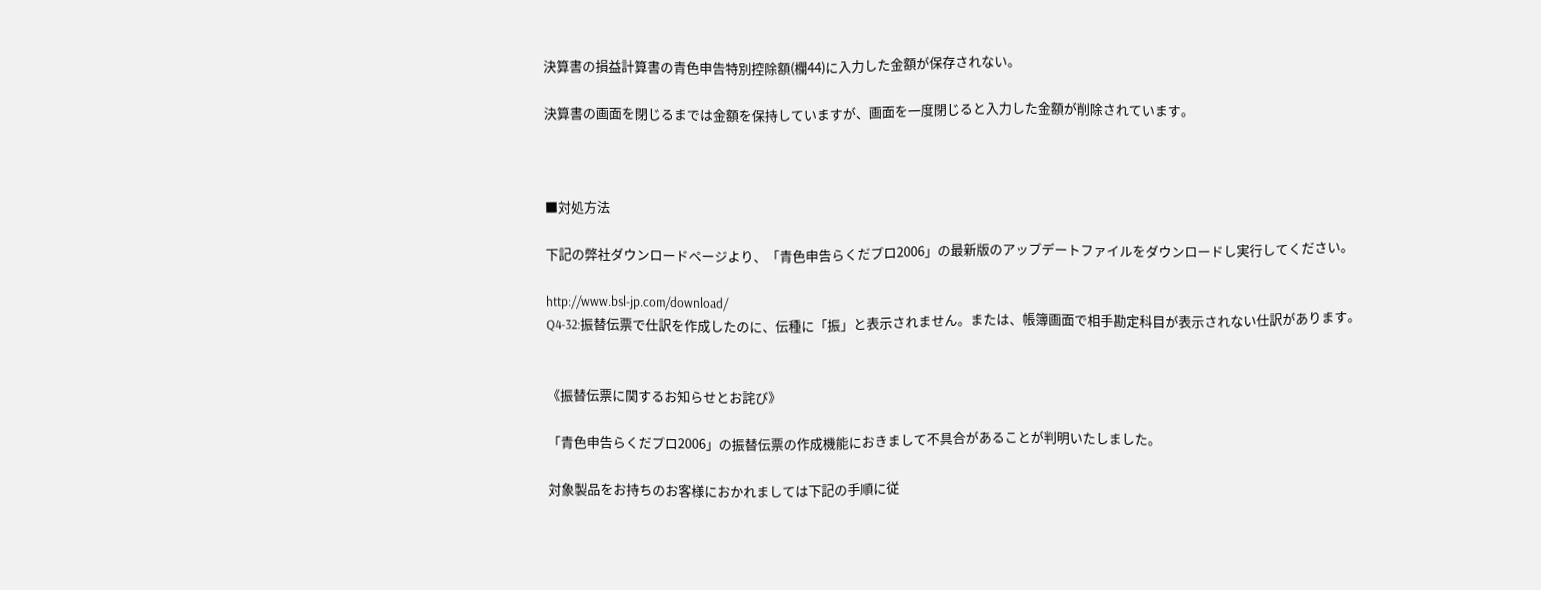決算書の損益計算書の青色申告特別控除額(欄44)に入力した金額が保存されない。

決算書の画面を閉じるまでは金額を保持していますが、画面を一度閉じると入力した金額が削除されています。



■対処方法

下記の弊社ダウンロードページより、「青色申告らくだプロ2006」の最新版のアップデートファイルをダウンロードし実行してください。

http://www.bsl-jp.com/download/
Q4-32:振替伝票で仕訳を作成したのに、伝種に「振」と表示されません。または、帳簿画面で相手勘定科目が表示されない仕訳があります。


《振替伝票に関するお知らせとお詫び》

「青色申告らくだプロ2006」の振替伝票の作成機能におきまして不具合があることが判明いたしました。

対象製品をお持ちのお客様におかれましては下記の手順に従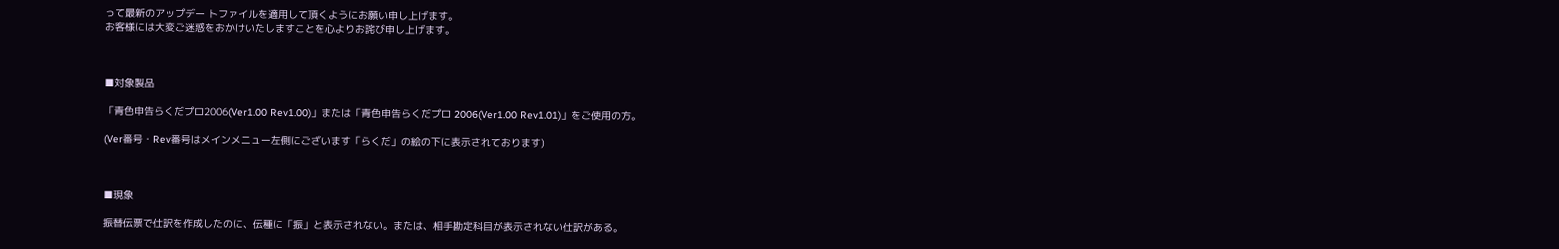って最新のアップデー トファイルを適用して頂くようにお願い申し上げます。
お客様には大変ご迷惑をおかけいたしますことを心よりお詫び申し上げます。



■対象製品

「青色申告らくだプロ2006(Ver1.00 Rev1.00)」または「青色申告らくだプロ 2006(Ver1.00 Rev1.01)」をご使用の方。

(Ver番号・Rev番号はメインメニュー左側にございます「らくだ」の絵の下に表示されております)



■現象

振替伝票で仕訳を作成したのに、伝種に「振」と表示されない。または、相手勘定科目が表示されない仕訳がある。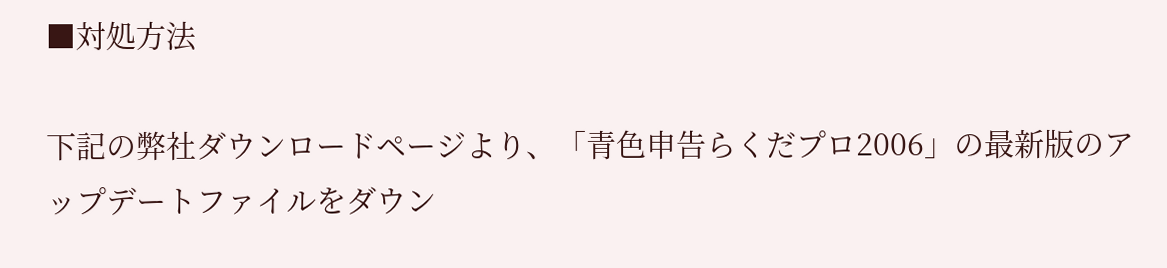■対処方法

下記の弊社ダウンロードページより、「青色申告らくだプロ2006」の最新版のアップデートファイルをダウン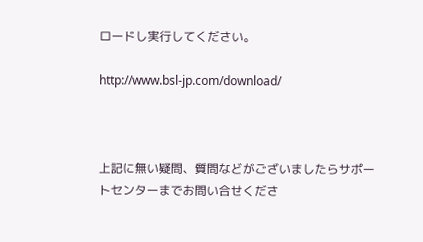ロードし実行してください。

http://www.bsl-jp.com/download/



上記に無い疑問、質問などがございましたらサポートセンターまでお問い合せくださ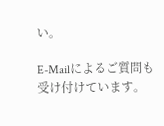い。

E-Mailによるご質問も受け付けています。